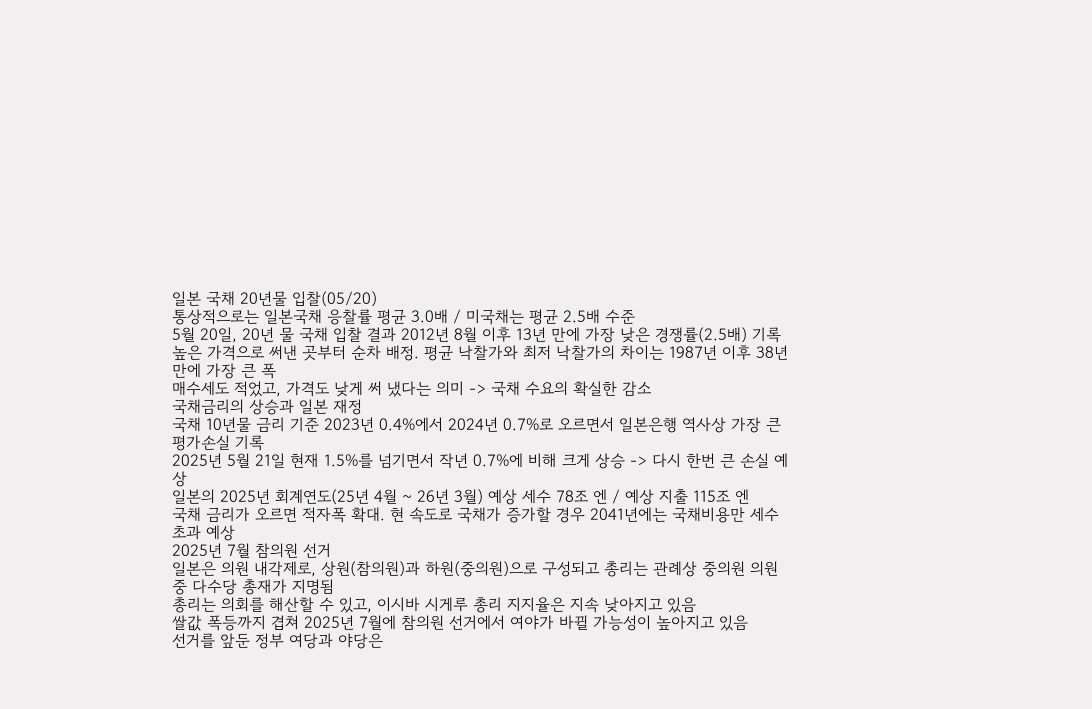일본 국채 20년물 입찰(05/20)
통상적으로는 일본국채 응찰률 평균 3.0배 / 미국채는 평균 2.5배 수준
5월 20일, 20년 물 국채 입찰 결과 2012년 8월 이후 13년 만에 가장 낮은 경쟁률(2.5배) 기록
높은 가격으로 써낸 곳부터 순차 배정. 평균 낙찰가와 최저 낙찰가의 차이는 1987년 이후 38년 만에 가장 큰 폭
매수세도 적었고, 가격도 낮게 써 냈다는 의미 -> 국채 수요의 확실한 감소
국채금리의 상승과 일본 재정
국채 10년물 금리 기준 2023년 0.4%에서 2024년 0.7%로 오르면서 일본은행 역사상 가장 큰 평가손실 기록
2025년 5월 21일 현재 1.5%를 넘기면서 작년 0.7%에 비해 크게 상승 -> 다시 한번 큰 손실 예상
일본의 2025년 회계연도(25년 4월 ~ 26년 3월) 예상 세수 78조 엔 / 예상 지출 115조 엔
국채 금리가 오르면 적자폭 확대. 현 속도로 국채가 증가할 경우 2041년에는 국채비용만 세수 초과 예상
2025년 7월 참의원 선거
일본은 의원 내각제로, 상원(참의원)과 하원(중의원)으로 구성되고 총리는 관례상 중의원 의원 중 다수당 총재가 지명됨
총리는 의회를 해산할 수 있고, 이시바 시게루 총리 지지율은 지속 낮아지고 있음
쌀값 폭등까지 겹쳐 2025년 7월에 참의원 선거에서 여야가 바뀔 가능성이 높아지고 있음
선거를 앞둔 정부 여당과 야당은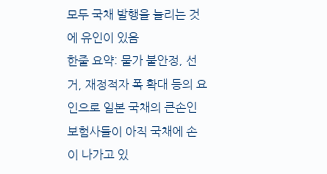모두 국채 발행을 늘리는 것에 유인이 있음
한줄 요약: 물가 불안정, 선거, 재정적자 폭 확대 등의 요인으로 일본 국채의 큰손인 보험사들이 아직 국채에 손이 나가고 있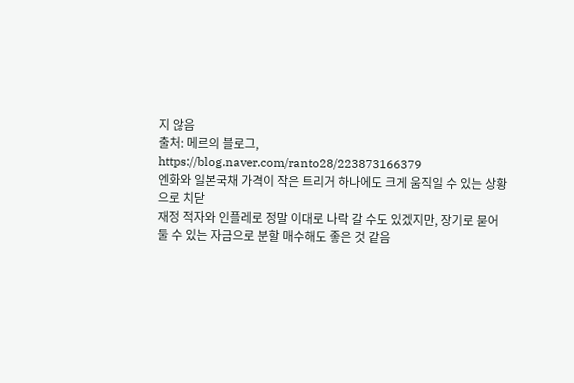지 않음
출처: 메르의 블로그, https://blog.naver.com/ranto28/223873166379
엔화와 일본국채 가격이 작은 트리거 하나에도 크게 움직일 수 있는 상황으로 치닫
재정 적자와 인플레로 정말 이대로 나락 갈 수도 있겠지만, 장기로 묻어둘 수 있는 자금으로 분할 매수해도 좋은 것 같음